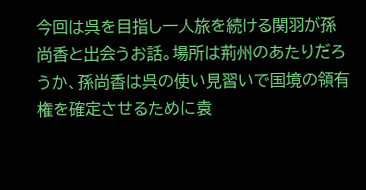今回は呉を目指し一人旅を続ける関羽が孫尚香と出会うお話。場所は荊州のあたりだろうか、孫尚香は呉の使い見習いで国境の領有権を確定させるために袁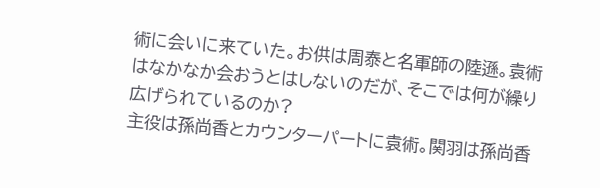術に会いに来ていた。お供は周泰と名軍師の陸遜。袁術はなかなか会おうとはしないのだが、そこでは何が繰り広げられているのか?
主役は孫尚香とカウンターパートに袁術。関羽は孫尚香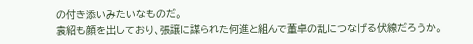の付き添いみたいなものだ。
袁紹も顔を出しており、張譲に謀られた何進と組んで董卓の乱につなげる伏線だろうか。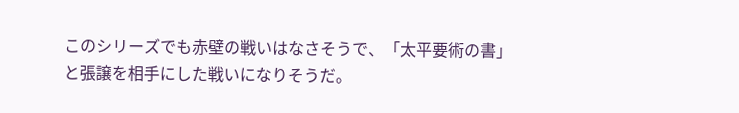このシリーズでも赤壁の戦いはなさそうで、「太平要術の書」と張譲を相手にした戦いになりそうだ。